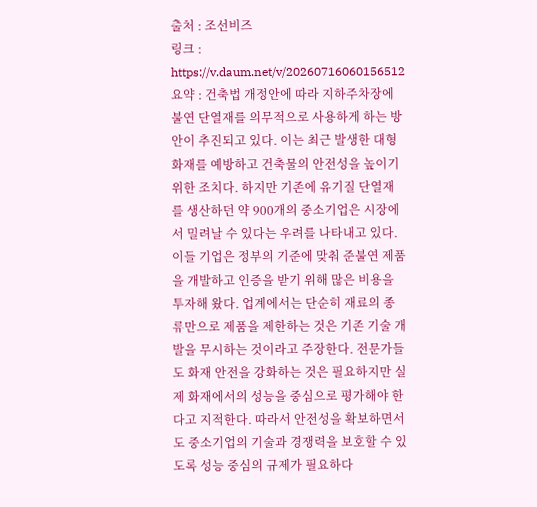출처 : 조선비즈
링크 : https://v.daum.net/v/20260716060156512
요약 : 건축법 개정안에 따라 지하주차장에 불연 단열재를 의무적으로 사용하게 하는 방안이 추진되고 있다. 이는 최근 발생한 대형 화재를 예방하고 건축물의 안전성을 높이기 위한 조치다. 하지만 기존에 유기질 단열재를 생산하던 약 900개의 중소기업은 시장에서 밀려날 수 있다는 우려를 나타내고 있다. 이들 기업은 정부의 기준에 맞춰 준불연 제품을 개발하고 인증을 받기 위해 많은 비용을 투자해 왔다. 업계에서는 단순히 재료의 종류만으로 제품을 제한하는 것은 기존 기술 개발을 무시하는 것이라고 주장한다. 전문가들도 화재 안전을 강화하는 것은 필요하지만 실제 화재에서의 성능을 중심으로 평가해야 한다고 지적한다. 따라서 안전성을 확보하면서도 중소기업의 기술과 경쟁력을 보호할 수 있도록 성능 중심의 규제가 필요하다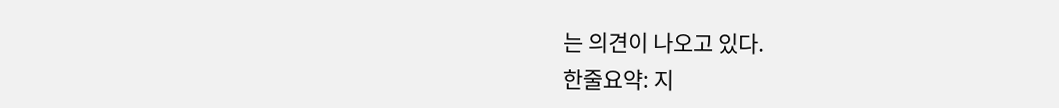는 의견이 나오고 있다.
한줄요약: 지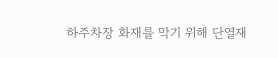하주차장 화재를 막기 위해 단열재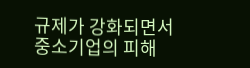규제가 강화되면서 중소기업의 피해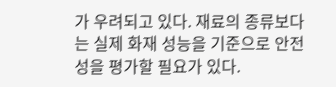가 우려되고 있다. 재료의 종류보다는 실제 화재 성능을 기준으로 안전성을 평가할 필요가 있다.